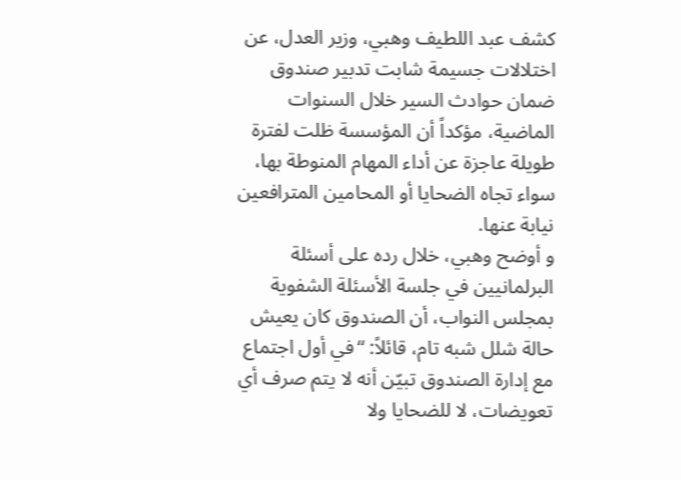كشف عبد اللطيف وهبي، وزير العدل، عن اختلالات جسيمة شابت تدبير صندوق ضمان حوادث السير خلال السنوات الماضية، مؤكداً أن المؤسسة ظلت لفترة طويلة عاجزة عن أداء المهام المنوطة بها، سواء تجاه الضحايا أو المحامين المترافعين نيابة عنها.
و أوضح وهبي، خلال رده على أسئلة البرلمانيين في جلسة الأسئلة الشفوية بمجلس النواب، أن الصندوق كان يعيش حالة شلل شبه تام، قائلاً: “في أول اجتماع مع إدارة الصندوق تبيّن أنه لا يتم صرف أي تعويضات، لا للضحايا ولا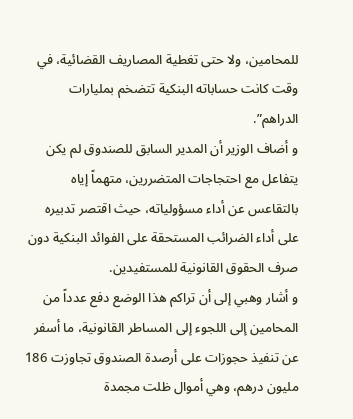للمحامين، ولا حتى تغطية المصاريف القضائية، في وقت كانت حساباته البنكية تتضخم بمليارات الدراهم”.
و أضاف الوزير أن المدير السابق للصندوق لم يكن يتفاعل مع احتجاجات المتضررين، متهماً إياه بالتقاعس عن أداء مسؤولياته، حيث اقتصر تدبيره على أداء الضرائب المستحقة على الفوائد البنكية دون صرف الحقوق القانونية للمستفيدين.
و أشار وهبي إلى أن تراكم هذا الوضع دفع عدداً من المحامين إلى اللجوء إلى المساطر القانونية، ما أسفر عن تنفيذ حجوزات على أرصدة الصندوق تجاوزت 186 مليون درهم، وهي أموال ظلت مجمدة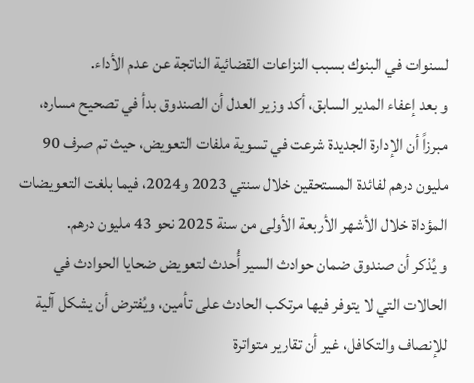لسنوات في البنوك بسبب النزاعات القضائية الناتجة عن عدم الأداء.
و بعد إعفاء المدير السابق، أكد وزير العدل أن الصندوق بدأ في تصحيح مساره، مبرزاً أن الإدارة الجديدة شرعت في تسوية ملفات التعويض، حيث تم صرف 90 مليون درهم لفائدة المستحقين خلال سنتي 2023 و2024، فيما بلغت التعويضات المؤداة خلال الأشهر الأربعة الأولى من سنة 2025 نحو 43 مليون درهم.
و يُذكر أن صندوق ضمان حوادث السير أُحدث لتعويض ضحايا الحوادث في الحالات التي لا يتوفر فيها مرتكب الحادث على تأمين، ويُفترض أن يشكل آلية للإنصاف والتكافل، غير أن تقارير متواترة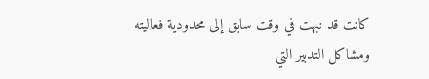كانت قد نبهت في وقت سابق إلى محدودية فعاليته ومشاكل التدبير التي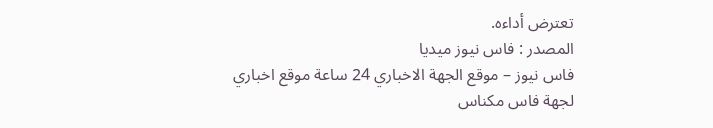تعترض أداءه.
المصدر : فاس نيوز ميديا
فاس نيوز – موقع الجهة الاخباري 24 ساعة موقع اخباري لجهة فاس مكناس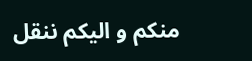منكم و اليكم ننقل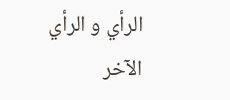الرأي و الرأي الآخر